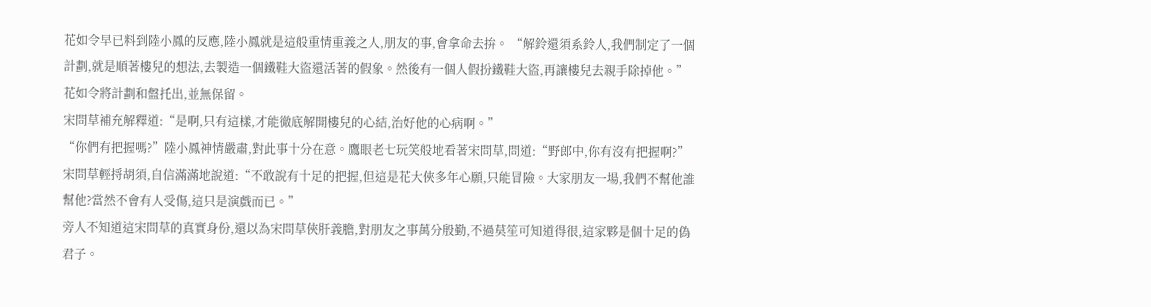花如令早已料到陸小鳳的反應,陸小鳳就是這般重情重義之人,朋友的事,會拿命去拚。 “解鈴還須系鈴人,我們制定了一個計劃,就是順著樓兒的想法,去製造一個鐵鞋大盜還活著的假象。然後有一個人假扮鐵鞋大盜,再讓樓兒去親手除掉他。”花如令將計劃和盤托出,並無保留。
宋問草補充解釋道:“是啊,只有這樣,才能徹底解開樓兒的心結,治好他的心病啊。”
“你們有把握嗎?”陸小鳳神情嚴肅,對此事十分在意。鷹眼老七玩笑般地看著宋問草,問道:“野郎中,你有沒有把握啊?”
宋問草輕捋胡須,自信滿滿地說道:“不敢說有十足的把握,但這是花大俠多年心願,只能冒險。大家朋友一場,我們不幫他誰幫他?當然不會有人受傷,這只是演戲而已。”
旁人不知道這宋問草的真實身份,還以為宋問草俠肝義膽,對朋友之事萬分殷勤,不過莫笙可知道得很,這家夥是個十足的偽君子。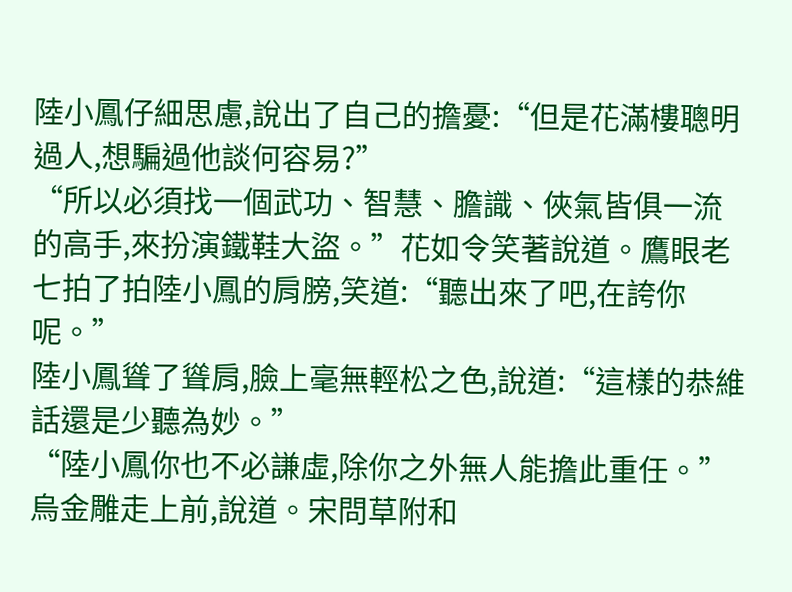陸小鳳仔細思慮,說出了自己的擔憂:“但是花滿樓聰明過人,想騙過他談何容易?”
“所以必須找一個武功、智慧、膽識、俠氣皆俱一流的高手,來扮演鐵鞋大盜。”花如令笑著說道。鷹眼老七拍了拍陸小鳳的肩膀,笑道:“聽出來了吧,在誇你呢。”
陸小鳳聳了聳肩,臉上毫無輕松之色,說道:“這樣的恭維話還是少聽為妙。”
“陸小鳳你也不必謙虛,除你之外無人能擔此重任。”烏金雕走上前,說道。宋問草附和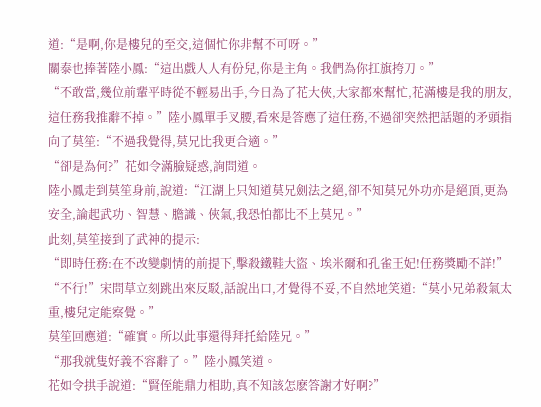道:“是啊,你是樓兒的至交,這個忙你非幫不可呀。”
關泰也捧著陸小鳳:“這出戲人人有份兒,你是主角。我們為你扛旗挎刀。”
“不敢當,幾位前輩平時從不輕易出手,今日為了花大俠,大家都來幫忙,花滿樓是我的朋友,這任務我推辭不掉。”陸小鳳單手叉腰,看來是答應了這任務,不過卻突然把話題的矛頭指向了莫笙:“不過我覺得,莫兄比我更合適。”
“卻是為何?”花如令滿臉疑惑,詢問道。
陸小鳳走到莫笙身前,說道:“江湖上只知道莫兄劍法之絕,卻不知莫兄外功亦是絕頂,更為安全,論起武功、智慧、膽識、俠氣,我恐怕都比不上莫兄。”
此刻,莫笙接到了武神的提示:
“即時任務:在不改變劇情的前提下,擊殺鐵鞋大盜、埃米爾和孔雀王妃!任務獎勵不詳!”
“不行!”宋問草立刻跳出來反駁,話說出口,才覺得不妥,不自然地笑道:“莫小兄弟殺氣太重,樓兒定能察覺。”
莫笙回應道:“確實。所以此事還得拜托給陸兄。”
“那我就隻好義不容辭了。”陸小鳳笑道。
花如令拱手說道:“賢侄能鼎力相助,真不知該怎麽答謝才好啊?”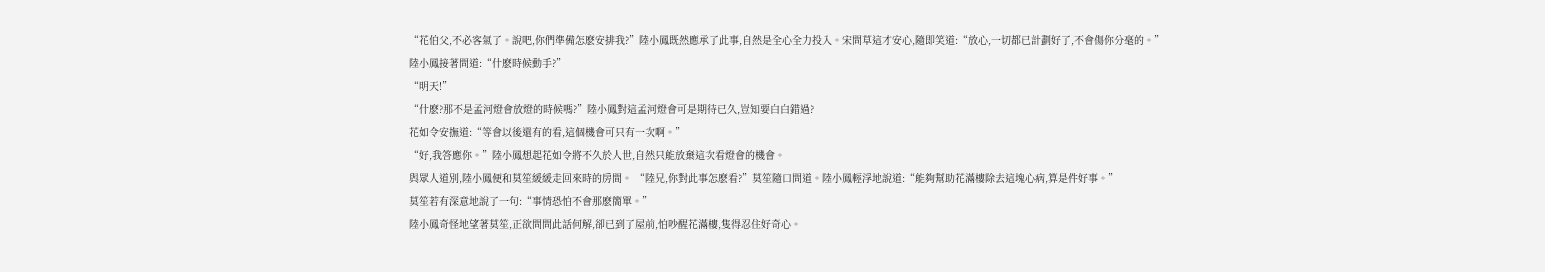“花伯父,不必客氣了。說吧,你們準備怎麽安排我?”陸小鳳既然應承了此事,自然是全心全力投入。宋問草這才安心,隨即笑道:“放心,一切都已計劃好了,不會傷你分毫的。”
陸小鳳接著問道:“什麽時候動手?”
“明天!”
“什麽?那不是孟河燈會放燈的時候嗎?”陸小鳳對這孟河燈會可是期待已久,豈知要白白錯過?
花如令安撫道:“等會以後還有的看,這個機會可只有一次啊。”
“好,我答應你。”陸小鳳想起花如令將不久於人世,自然只能放棄這次看燈會的機會。
與眾人道別,陸小鳳便和莫笙緩緩走回來時的房間。 “陸兄,你對此事怎麽看?”莫笙隨口問道。陸小鳳輕浮地說道:“能夠幫助花滿樓除去這塊心病,算是件好事。”
莫笙若有深意地說了一句:“事情恐怕不會那麽簡單。”
陸小鳳奇怪地望著莫笙,正欲問問此話何解,卻已到了屋前,怕吵醒花滿樓,隻得忍住好奇心。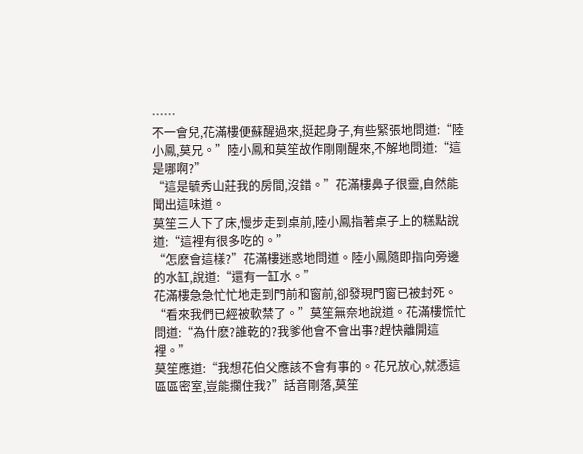……
不一會兒,花滿樓便蘇醒過來,挺起身子,有些緊張地問道:“陸小鳳,莫兄。”陸小鳳和莫笙故作剛剛醒來,不解地問道:“這是哪啊?”
“這是毓秀山莊我的房間,沒錯。”花滿樓鼻子很靈,自然能聞出這味道。
莫笙三人下了床,慢步走到桌前,陸小鳳指著桌子上的糕點說道:“這裡有很多吃的。”
“怎麽會這樣?”花滿樓迷惑地問道。陸小鳳隨即指向旁邊的水缸,說道:“還有一缸水。”
花滿樓急急忙忙地走到門前和窗前,卻發現門窗已被封死。
“看來我們已經被軟禁了。”莫笙無奈地說道。花滿樓慌忙問道:“為什麽?誰乾的?我爹他會不會出事?趕快離開這裡。”
莫笙應道:“我想花伯父應該不會有事的。花兄放心,就憑這區區密室,豈能攔住我?”話音剛落,莫笙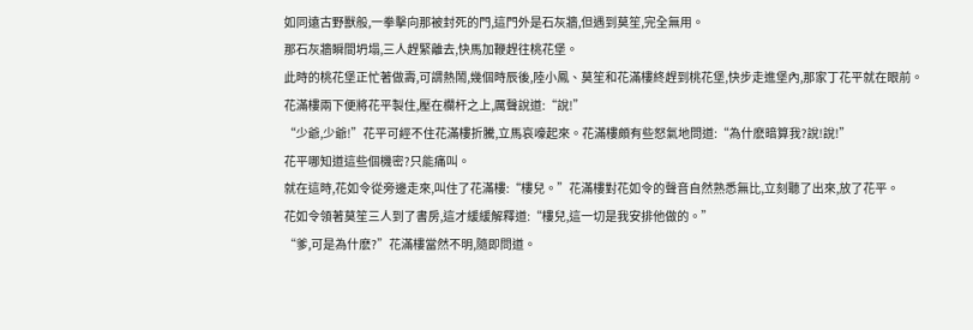如同遠古野獸般,一拳擊向那被封死的門,這門外是石灰牆,但遇到莫笙,完全無用。
那石灰牆瞬間坍塌,三人趕緊離去,快馬加鞭趕往桃花堡。
此時的桃花堡正忙著做壽,可謂熱鬧,幾個時辰後,陸小鳳、莫笙和花滿樓終趕到桃花堡,快步走進堡內,那家丁花平就在眼前。
花滿樓兩下便將花平製住,壓在欄杆之上,厲聲說道:“說!”
“少爺,少爺!”花平可經不住花滿樓折騰,立馬哀嚎起來。花滿樓頗有些怒氣地問道:“為什麽暗算我?說!說!”
花平哪知道這些個機密?只能痛叫。
就在這時,花如令從旁邊走來,叫住了花滿樓:“樓兒。”花滿樓對花如令的聲音自然熟悉無比,立刻聽了出來,放了花平。
花如令領著莫笙三人到了書房,這才緩緩解釋道:“樓兒,這一切是我安排他做的。”
“爹,可是為什麽?”花滿樓當然不明,隨即問道。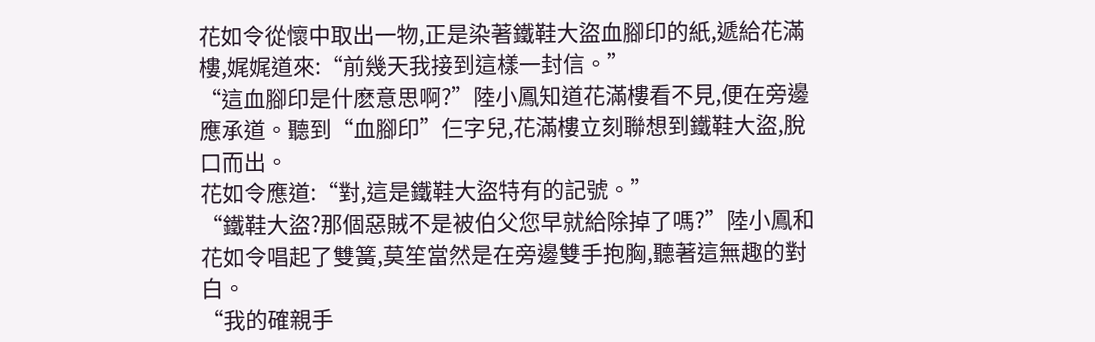花如令從懷中取出一物,正是染著鐵鞋大盜血腳印的紙,遞給花滿樓,娓娓道來:“前幾天我接到這樣一封信。”
“這血腳印是什麽意思啊?”陸小鳳知道花滿樓看不見,便在旁邊應承道。聽到“血腳印”仨字兒,花滿樓立刻聯想到鐵鞋大盜,脫口而出。
花如令應道:“對,這是鐵鞋大盜特有的記號。”
“鐵鞋大盜?那個惡賊不是被伯父您早就給除掉了嗎?”陸小鳳和花如令唱起了雙簧,莫笙當然是在旁邊雙手抱胸,聽著這無趣的對白。
“我的確親手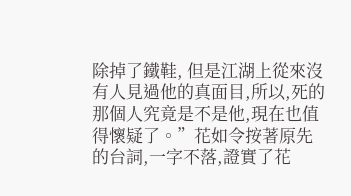除掉了鐵鞋, 但是江湖上從來沒有人見過他的真面目,所以,死的那個人究竟是不是他,現在也值得懷疑了。”花如令按著原先的台詞,一字不落,證實了花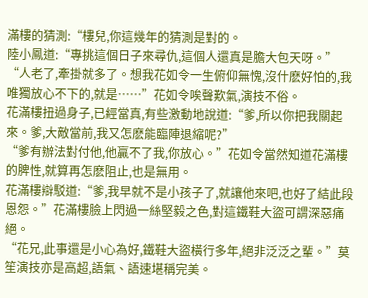滿樓的猜測:“樓兒,你這幾年的猜測是對的。
陸小鳳道:“專挑這個日子來尋仇,這個人還真是膽大包天呀。”
“人老了,牽掛就多了。想我花如令一生俯仰無愧,沒什麽好怕的,我唯獨放心不下的,就是……”花如令唉聲歎氣,演技不俗。
花滿樓扭過身子,已經當真,有些激動地說道:“爹,所以你把我關起來。爹,大敵當前,我又怎麽能臨陣退縮呢?”
“爹有辦法對付他,他贏不了我,你放心。”花如令當然知道花滿樓的脾性,就算再怎麽阻止,也是無用。
花滿樓辯駁道:“爹,我早就不是小孩子了,就讓他來吧,也好了結此段恩怨。”花滿樓臉上閃過一絲堅毅之色,對這鐵鞋大盜可謂深惡痛絕。
“花兄,此事還是小心為好,鐵鞋大盜橫行多年,絕非泛泛之輩。”莫笙演技亦是高超,語氣、語速堪稱完美。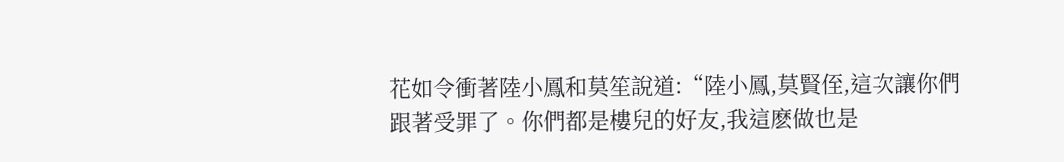花如令衝著陸小鳳和莫笙說道:“陸小鳳,莫賢侄,這次讓你們跟著受罪了。你們都是樓兒的好友,我這麽做也是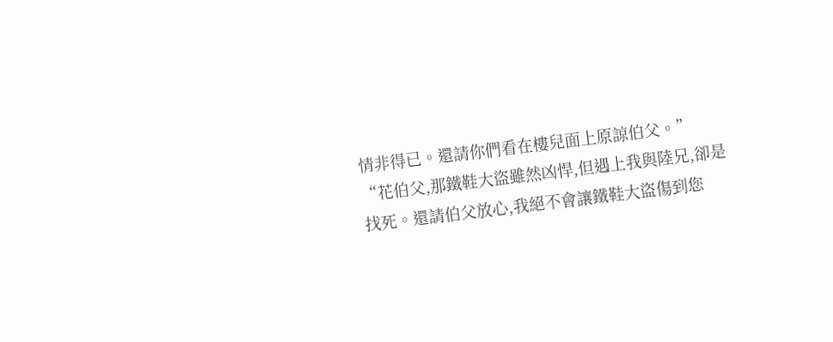情非得已。還請你們看在樓兒面上原諒伯父。”
“花伯父,那鐵鞋大盜雖然凶悍,但遇上我與陸兄,卻是找死。還請伯父放心,我絕不會讓鐵鞋大盜傷到您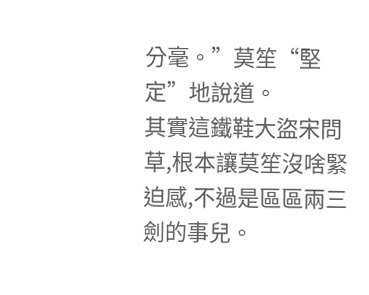分毫。”莫笙“堅定”地說道。
其實這鐵鞋大盜宋問草,根本讓莫笙沒啥緊迫感,不過是區區兩三劍的事兒。